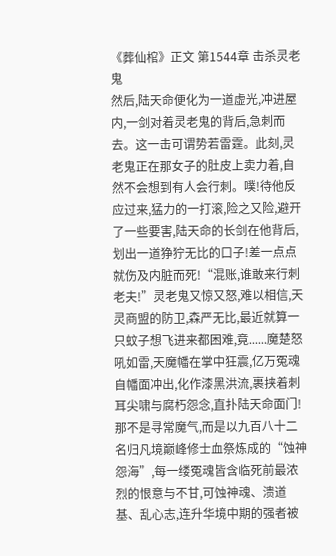《葬仙棺》正文 第1544章 击杀灵老鬼
然后,陆天命便化为一道虚光,冲进屋内,一剑对着灵老鬼的背后,急刺而去。这一击可谓势若雷霆。此刻,灵老鬼正在那女子的肚皮上卖力着,自然不会想到有人会行刺。噗!待他反应过来,猛力的一打滚,险之又险,避开了一些要害,陆天命的长剑在他背后,划出一道狰狞无比的口子!差一点点就伤及内脏而死!“混账,谁敢来行刺老夫!”灵老鬼又惊又怒,难以相信,天灵商盟的防卫,森严无比,最近就算一只蚊子想飞进来都困难,竟......魔楚怒吼如雷,天魔幡在掌中狂震,亿万冤魂自幡面冲出,化作漆黑洪流,裹挟着刺耳尖啸与腐朽怨念,直扑陆天命面门!那不是寻常魔气,而是以九百八十二名归凡境巅峰修士血祭炼成的“蚀神怨海”,每一缕冤魂皆含临死前最浓烈的恨意与不甘,可蚀神魂、溃道基、乱心志,连升华境中期的强者被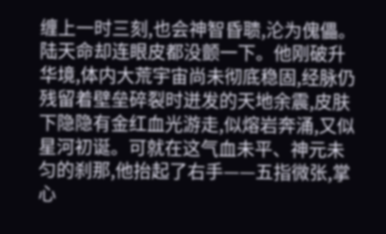缠上一时三刻,也会神智昏聩,沦为傀儡。陆天命却连眼皮都没颤一下。他刚破升华境,体内大荒宇宙尚未彻底稳固,经脉仍残留着壁垒碎裂时迸发的天地余震,皮肤下隐隐有金红血光游走,似熔岩奔涌,又似星河初诞。可就在这气血未平、神元未匀的刹那,他抬起了右手——五指微张,掌心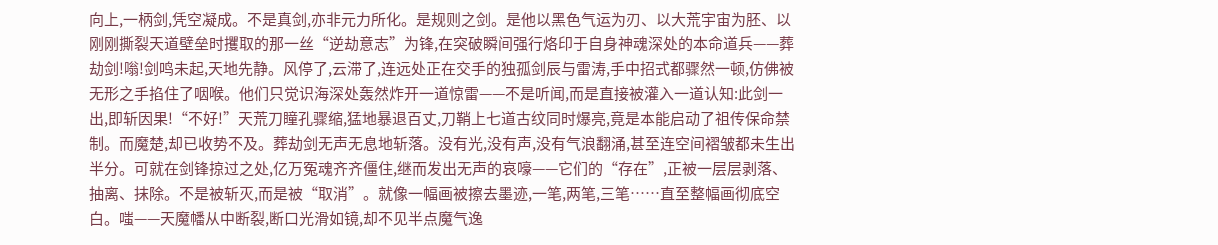向上,一柄剑,凭空凝成。不是真剑,亦非元力所化。是规则之剑。是他以黑色气运为刃、以大荒宇宙为胚、以刚刚撕裂天道壁垒时攫取的那一丝“逆劫意志”为锋,在突破瞬间强行烙印于自身神魂深处的本命道兵——葬劫剑!嗡!剑鸣未起,天地先静。风停了,云滞了,连远处正在交手的独孤剑辰与雷涛,手中招式都骤然一顿,仿佛被无形之手掐住了咽喉。他们只觉识海深处轰然炸开一道惊雷——不是听闻,而是直接被灌入一道认知:此剑一出,即斩因果!“不好!”天荒刀瞳孔骤缩,猛地暴退百丈,刀鞘上七道古纹同时爆亮,竟是本能启动了祖传保命禁制。而魔楚,却已收势不及。葬劫剑无声无息地斩落。没有光,没有声,没有气浪翻涌,甚至连空间褶皱都未生出半分。可就在剑锋掠过之处,亿万冤魂齐齐僵住,继而发出无声的哀嚎——它们的“存在”,正被一层层剥落、抽离、抹除。不是被斩灭,而是被“取消”。就像一幅画被擦去墨迹,一笔,两笔,三笔……直至整幅画彻底空白。嗤——天魔幡从中断裂,断口光滑如镜,却不见半点魔气逸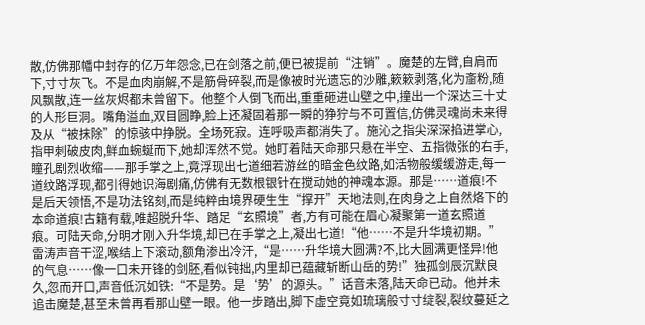散,仿佛那幡中封存的亿万年怨念,已在剑落之前,便已被提前“注销”。魔楚的左臂,自肩而下,寸寸灰飞。不是血肉崩解,不是筋骨碎裂,而是像被时光遗忘的沙雕,簌簌剥落,化为齑粉,随风飘散,连一丝灰烬都未曾留下。他整个人倒飞而出,重重砸进山壁之中,撞出一个深达三十丈的人形巨洞。嘴角溢血,双目圆睁,脸上还凝固着那一瞬的狰狞与不可置信,仿佛灵魂尚未来得及从“被抹除”的惊骇中挣脱。全场死寂。连呼吸声都消失了。施沁之指尖深深掐进掌心,指甲刺破皮肉,鲜血蜿蜒而下,她却浑然不觉。她盯着陆天命那只悬在半空、五指微张的右手,瞳孔剧烈收缩——那手掌之上,竟浮现出七道细若游丝的暗金色纹路,如活物般缓缓游走,每一道纹路浮现,都引得她识海剧痛,仿佛有无数根银针在搅动她的神魂本源。那是……道痕!不是后天领悟,不是功法铭刻,而是纯粹由境界硬生生“撑开”天地法则,在肉身之上自然烙下的本命道痕!古籍有载,唯超脱升华、踏足“玄照境”者,方有可能在眉心凝聚第一道玄照道痕。可陆天命,分明才刚入升华境,却已在手掌之上,凝出七道!“他……不是升华境初期。”雷涛声音干涩,喉结上下滚动,额角渗出冷汗,“是……升华境大圆满?不,比大圆满更怪异!他的气息……像一口未开锋的剑胚,看似钝拙,内里却已蕴藏斩断山岳的势!”独孤剑辰沉默良久,忽而开口,声音低沉如铁:“不是势。是‘势’的源头。”话音未落,陆天命已动。他并未追击魔楚,甚至未曾再看那山壁一眼。他一步踏出,脚下虚空竟如琉璃般寸寸绽裂,裂纹蔓延之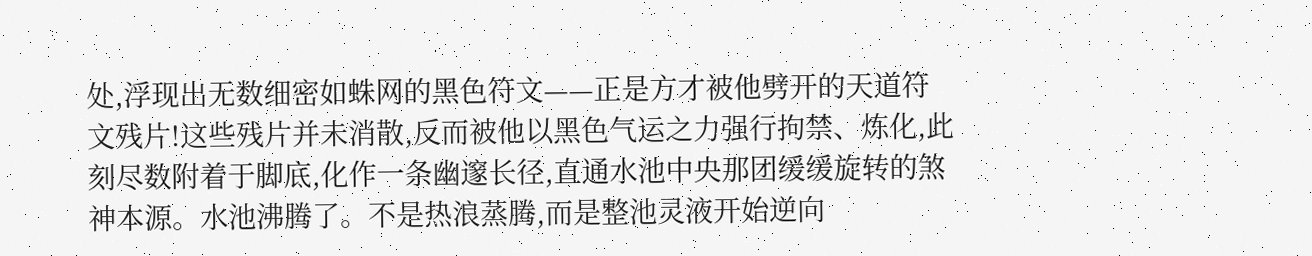处,浮现出无数细密如蛛网的黑色符文——正是方才被他劈开的天道符文残片!这些残片并未消散,反而被他以黑色气运之力强行拘禁、炼化,此刻尽数附着于脚底,化作一条幽邃长径,直通水池中央那团缓缓旋转的煞神本源。水池沸腾了。不是热浪蒸腾,而是整池灵液开始逆向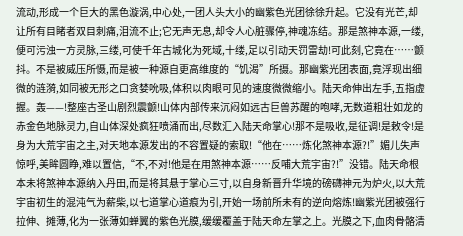流动,形成一个巨大的黑色漩涡,中心处,一团人头大小的幽紫色光团徐徐升起。它没有光芒,却让所有目睹者双目刺痛,泪流不止;它无声无息,却令人心脏骤停,神魂冻结。那是煞神本源,一缕,便可污浊一方灵脉,三缕,可使千年古城化为死域,十缕,足以引动天罚雷劫!可此刻,它竟在……颤抖。不是被威压所慑,而是被一种源自更高维度的“饥渴”所摄。那幽紫光团表面,竟浮现出细微的涟漪,如同被无形之口贪婪吮吸,体积以肉眼可见的速度微微缩小。陆天命伸出左手,五指虚握。轰——!整座古圣山剧烈震颤!山体内部传来沉闷如远古巨兽苏醒的咆哮,无数道粗壮如龙的赤金色地脉灵力,自山体深处疯狂喷涌而出,尽数汇入陆天命掌心!那不是吸收,是征调!是敕令!是身为大荒宇宙之主,对天地本源发出的不容置疑的索取!“他在……炼化煞神本源?!”媚儿失声惊呼,美眸圆睁,难以置信,“不,不对!他是在用煞神本源……反哺大荒宇宙?!”没错。陆天命根本未将煞神本源纳入丹田,而是将其悬于掌心三寸,以自身新晋升华境的磅礴神元为炉火,以大荒宇宙初生的混沌气为薪柴,以七道掌心道痕为引,开始一场前所未有的逆向熔炼!幽紫光团被强行拉伸、摊薄,化为一张薄如蝉翼的紫色光膜,缓缓覆盖于陆天命左掌之上。光膜之下,血肉骨骼清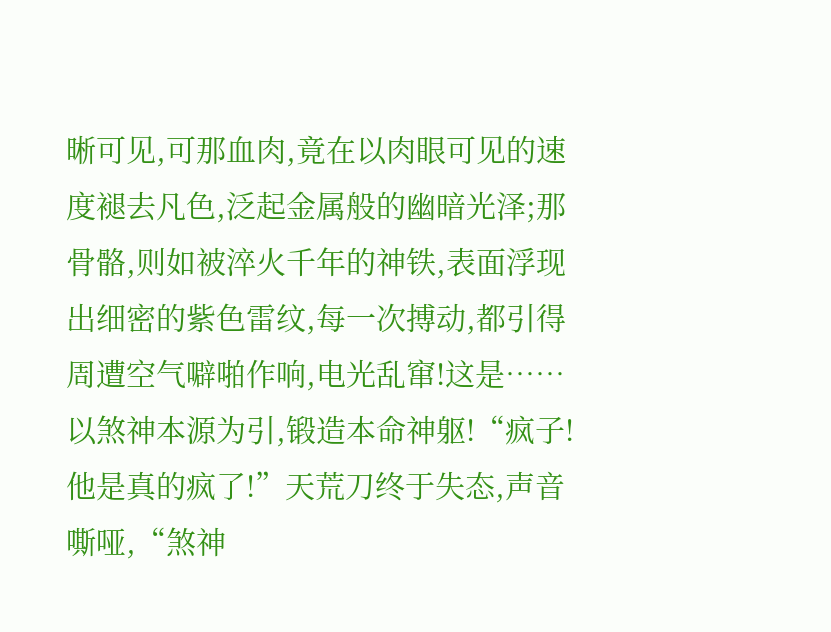晰可见,可那血肉,竟在以肉眼可见的速度褪去凡色,泛起金属般的幽暗光泽;那骨骼,则如被淬火千年的神铁,表面浮现出细密的紫色雷纹,每一次搏动,都引得周遭空气噼啪作响,电光乱窜!这是……以煞神本源为引,锻造本命神躯!“疯子!他是真的疯了!”天荒刀终于失态,声音嘶哑,“煞神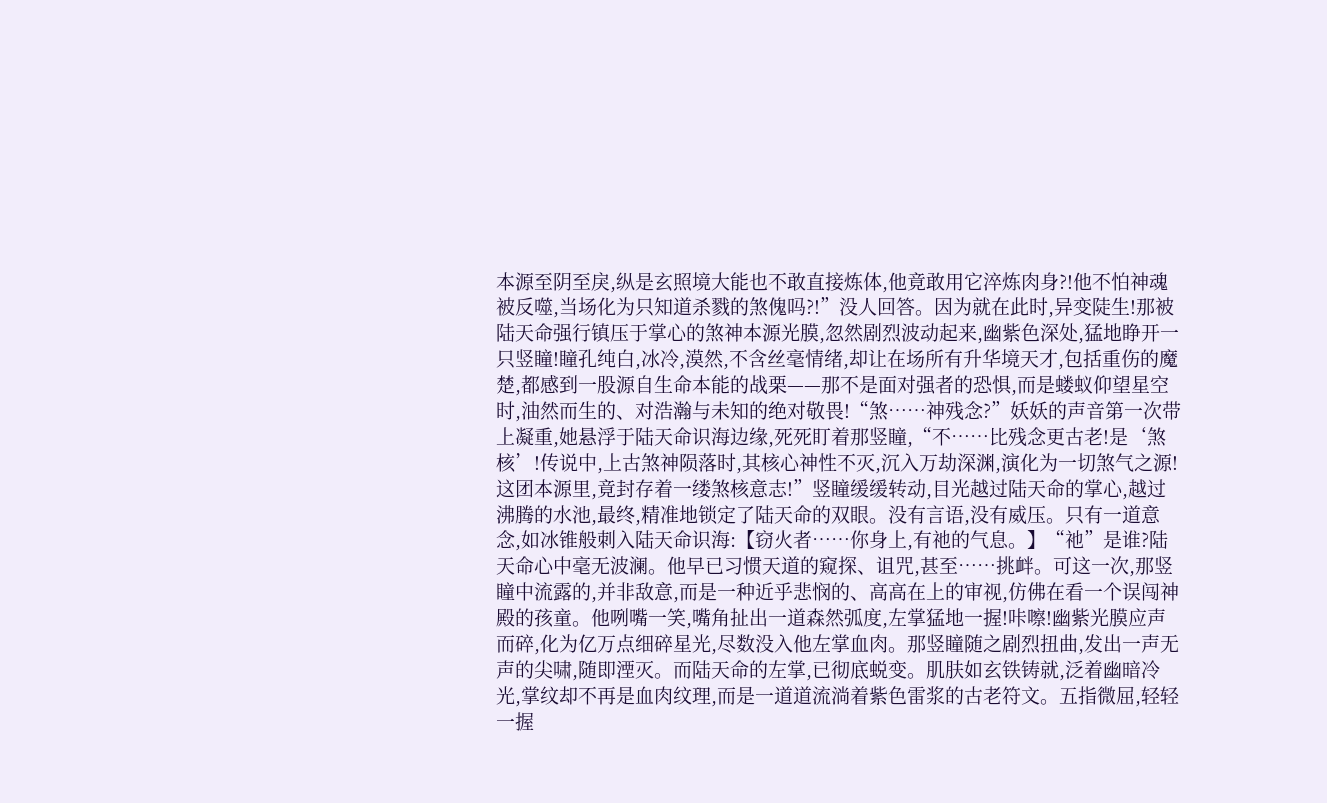本源至阴至戾,纵是玄照境大能也不敢直接炼体,他竟敢用它淬炼肉身?!他不怕神魂被反噬,当场化为只知道杀戮的煞傀吗?!”没人回答。因为就在此时,异变陡生!那被陆天命强行镇压于掌心的煞神本源光膜,忽然剧烈波动起来,幽紫色深处,猛地睁开一只竖瞳!瞳孔纯白,冰冷,漠然,不含丝毫情绪,却让在场所有升华境天才,包括重伤的魔楚,都感到一股源自生命本能的战栗——那不是面对强者的恐惧,而是蝼蚁仰望星空时,油然而生的、对浩瀚与未知的绝对敬畏!“煞……神残念?”妖妖的声音第一次带上凝重,她悬浮于陆天命识海边缘,死死盯着那竖瞳,“不……比残念更古老!是‘煞核’!传说中,上古煞神陨落时,其核心神性不灭,沉入万劫深渊,演化为一切煞气之源!这团本源里,竟封存着一缕煞核意志!”竖瞳缓缓转动,目光越过陆天命的掌心,越过沸腾的水池,最终,精准地锁定了陆天命的双眼。没有言语,没有威压。只有一道意念,如冰锥般刺入陆天命识海:【窃火者……你身上,有祂的气息。】“祂”是谁?陆天命心中毫无波澜。他早已习惯天道的窥探、诅咒,甚至……挑衅。可这一次,那竖瞳中流露的,并非敌意,而是一种近乎悲悯的、高高在上的审视,仿佛在看一个误闯神殿的孩童。他咧嘴一笑,嘴角扯出一道森然弧度,左掌猛地一握!咔嚓!幽紫光膜应声而碎,化为亿万点细碎星光,尽数没入他左掌血肉。那竖瞳随之剧烈扭曲,发出一声无声的尖啸,随即湮灭。而陆天命的左掌,已彻底蜕变。肌肤如玄铁铸就,泛着幽暗冷光,掌纹却不再是血肉纹理,而是一道道流淌着紫色雷浆的古老符文。五指微屈,轻轻一握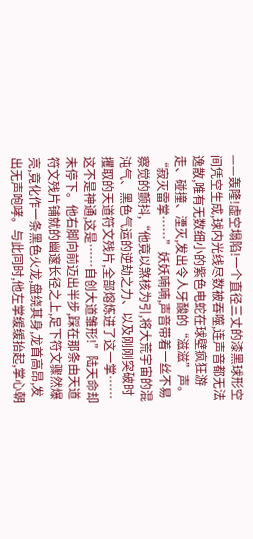——轰隆!虚空塌陷!一个直径三丈的漆黑球形空间凭空生成,球内光线尽数被吞噬,连声音都无法逸散,唯有无数细小的紫色电蛇在球壁疯狂游走、碰撞、湮灭,发出令人牙酸的“滋滋”声。“寂灭雷掌……”妖妖喃喃,声音带着一丝不易察觉的颤抖,“他竟以煞核为引,将大荒宇宙的混沌气、黑色气运的逆劫之力、以及刚刚突破时攫取的天道符文残片,全部熔炼进了这一掌……这不是神通,这是……自创大道雏形!”陆天命却未停下。他右脚向前迈出半步,踩在那条由天道符文残片铺就的幽邃长径之上,足下符文骤然爆亮,竟化作一条黑色火龙,盘绕其身,龙首高昂,发出无声咆哮。与此同时,他左掌缓缓抬起,掌心朝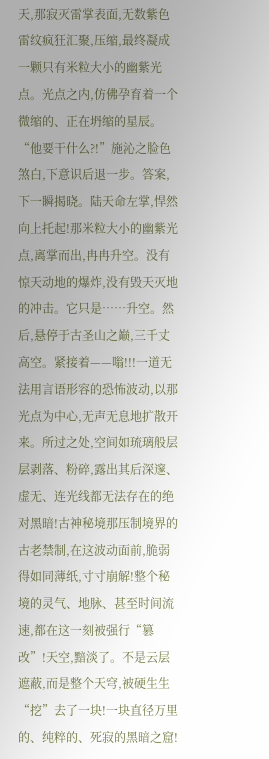天,那寂灭雷掌表面,无数紫色雷纹疯狂汇聚,压缩,最终凝成一颗只有米粒大小的幽紫光点。光点之内,仿佛孕育着一个微缩的、正在坍缩的星辰。“他要干什么?!”施沁之脸色煞白,下意识后退一步。答案,下一瞬揭晓。陆天命左掌,悍然向上托起!那米粒大小的幽紫光点,离掌而出,冉冉升空。没有惊天动地的爆炸,没有毁天灭地的冲击。它只是……升空。然后,悬停于古圣山之巅,三千丈高空。紧接着——嗡!!!一道无法用言语形容的恐怖波动,以那光点为中心,无声无息地扩散开来。所过之处,空间如琉璃般层层剥落、粉碎,露出其后深邃、虚无、连光线都无法存在的绝对黑暗!古神秘境那压制境界的古老禁制,在这波动面前,脆弱得如同薄纸,寸寸崩解!整个秘境的灵气、地脉、甚至时间流速,都在这一刻被强行“篡改”!天空,黯淡了。不是云层遮蔽,而是整个天穹,被硬生生“挖”去了一块!一块直径万里的、纯粹的、死寂的黑暗之窟!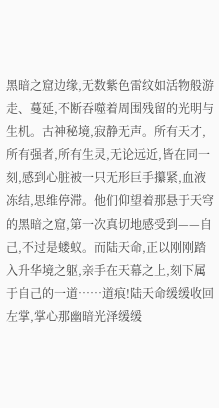黑暗之窟边缘,无数紫色雷纹如活物般游走、蔓延,不断吞噬着周围残留的光明与生机。古神秘境,寂静无声。所有天才,所有强者,所有生灵,无论远近,皆在同一刻,感到心脏被一只无形巨手攥紧,血液冻结,思维停滞。他们仰望着那悬于天穹的黑暗之窟,第一次真切地感受到——自己,不过是蝼蚁。而陆天命,正以刚刚踏入升华境之躯,亲手在天幕之上,刻下属于自己的一道……道痕!陆天命缓缓收回左掌,掌心那幽暗光泽缓缓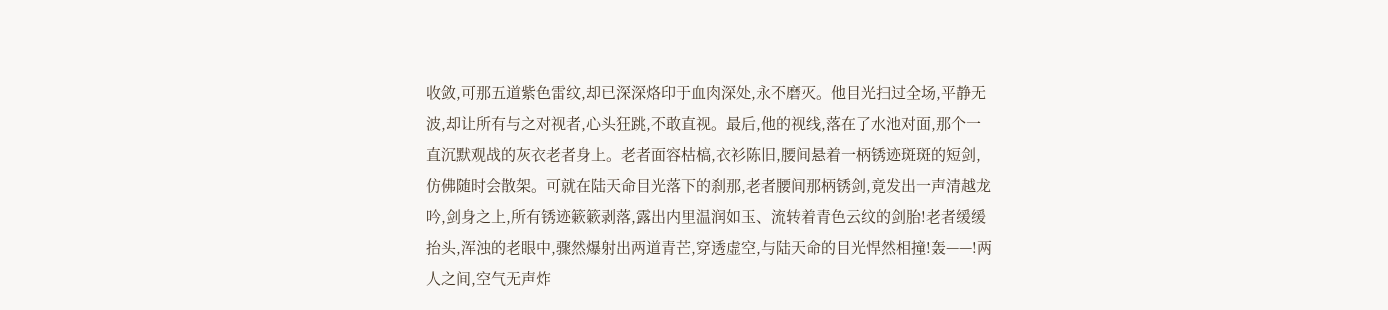收敛,可那五道紫色雷纹,却已深深烙印于血肉深处,永不磨灭。他目光扫过全场,平静无波,却让所有与之对视者,心头狂跳,不敢直视。最后,他的视线,落在了水池对面,那个一直沉默观战的灰衣老者身上。老者面容枯槁,衣衫陈旧,腰间悬着一柄锈迹斑斑的短剑,仿佛随时会散架。可就在陆天命目光落下的刹那,老者腰间那柄锈剑,竟发出一声清越龙吟,剑身之上,所有锈迹簌簌剥落,露出内里温润如玉、流转着青色云纹的剑胎!老者缓缓抬头,浑浊的老眼中,骤然爆射出两道青芒,穿透虚空,与陆天命的目光悍然相撞!轰——!两人之间,空气无声炸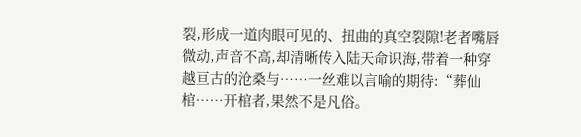裂,形成一道肉眼可见的、扭曲的真空裂隙!老者嘴唇微动,声音不高,却清晰传入陆天命识海,带着一种穿越亘古的沧桑与……一丝难以言喻的期待:“葬仙棺……开棺者,果然不是凡俗。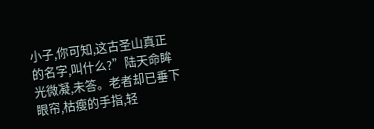小子,你可知,这古圣山真正的名字,叫什么?”陆天命眸光微凝,未答。老者却已垂下眼帘,枯瘦的手指,轻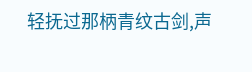轻抚过那柄青纹古剑,声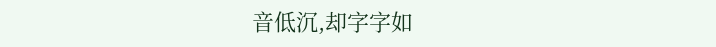音低沉,却字字如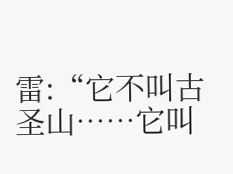雷:“它不叫古圣山……它叫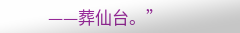——葬仙台。”